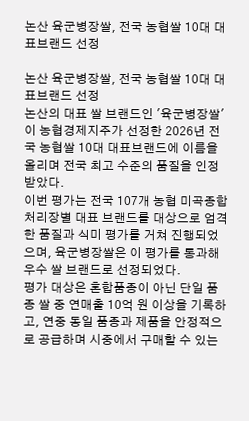논산 육군병장쌀, 전국 농협쌀 10대 대표브랜드 선정

논산 육군병장쌀, 전국 농협쌀 10대 대표브랜드 선정
논산의 대표 쌀 브랜드인 '육군병장쌀'이 농협경제지주가 선정한 2026년 전국 농협쌀 10대 대표브랜드에 이름을 올리며 전국 최고 수준의 품질을 인정받았다.
이번 평가는 전국 107개 농협 미곡종합처리장별 대표 브랜드를 대상으로 엄격한 품질과 식미 평가를 거쳐 진행되었으며, 육군병장쌀은 이 평가를 통과해 우수 쌀 브랜드로 선정되었다.
평가 대상은 혼합품종이 아닌 단일 품종 쌀 중 연매출 10억 원 이상을 기록하고, 연중 동일 품종과 제품을 안정적으로 공급하며 시중에서 구매할 수 있는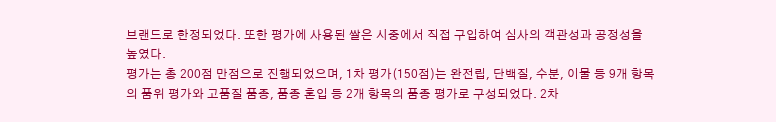브랜드로 한정되었다. 또한 평가에 사용된 쌀은 시중에서 직접 구입하여 심사의 객관성과 공정성을 높였다.
평가는 총 200점 만점으로 진행되었으며, 1차 평가(150점)는 완전립, 단백질, 수분, 이물 등 9개 항목의 품위 평가와 고품질 품종, 품종 혼입 등 2개 항목의 품종 평가로 구성되었다. 2차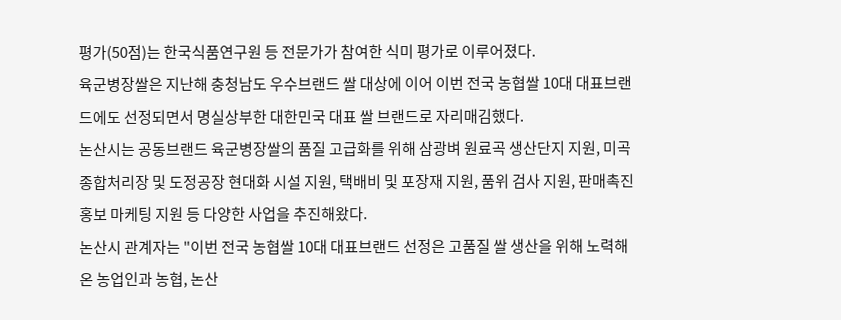평가(50점)는 한국식품연구원 등 전문가가 참여한 식미 평가로 이루어졌다.
육군병장쌀은 지난해 충청남도 우수브랜드 쌀 대상에 이어 이번 전국 농협쌀 10대 대표브랜드에도 선정되면서 명실상부한 대한민국 대표 쌀 브랜드로 자리매김했다.
논산시는 공동브랜드 육군병장쌀의 품질 고급화를 위해 삼광벼 원료곡 생산단지 지원, 미곡종합처리장 및 도정공장 현대화 시설 지원, 택배비 및 포장재 지원, 품위 검사 지원, 판매촉진 홍보 마케팅 지원 등 다양한 사업을 추진해왔다.
논산시 관계자는 "이번 전국 농협쌀 10대 대표브랜드 선정은 고품질 쌀 생산을 위해 노력해 온 농업인과 농협, 논산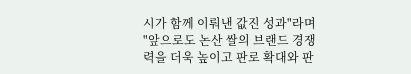시가 함께 이뤄낸 값진 성과"라며 "앞으로도 논산 쌀의 브랜드 경쟁력을 더욱 높이고 판로 확대와 판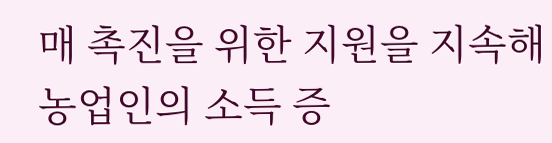매 촉진을 위한 지원을 지속해 농업인의 소득 증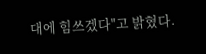대에 힘쓰겠다"고 밝혔다.